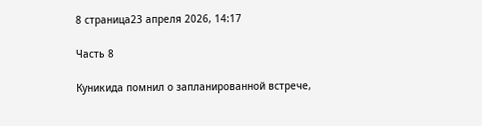8 страница23 апреля 2026, 14:17

Часть 8

Куникида помнил о запланированной встрече,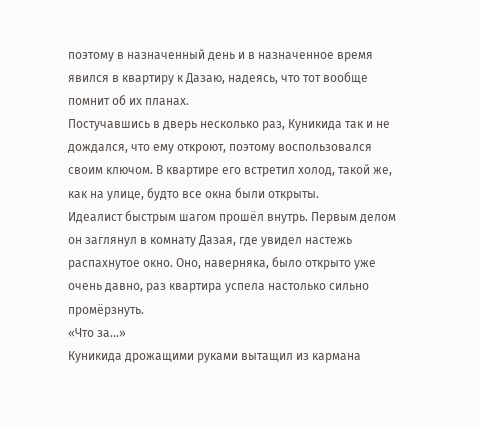поэтому в назначенный день и в назначенное время явился в квартиру к Дазаю, надеясь, что тот вообще помнит об их планах.
Постучавшись в дверь несколько раз, Куникида так и не дождался, что ему откроют, поэтому воспользовался своим ключом. В квартире его встретил холод, такой же, как на улице, будто все окна были открыты.
Идеалист быстрым шагом прошёл внутрь. Первым делом он заглянул в комнату Дазая, где увидел настежь распахнутое окно. Оно, наверняка, было открыто уже очень давно, раз квартира успела настолько сильно промëрзнуть.
«Что за...»
Куникида дрожащими руками вытащил из кармана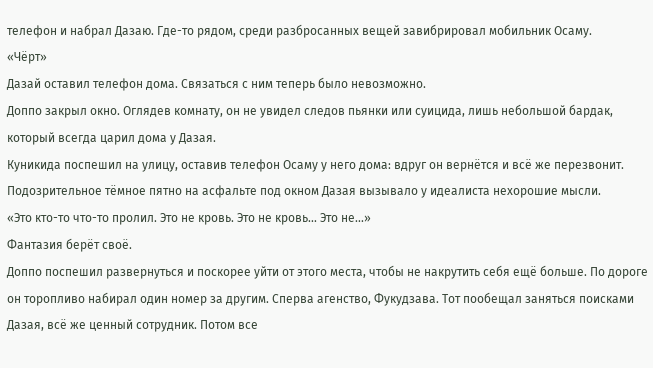телефон и набрал Дазаю. Где-то рядом, среди разбросанных вещей завибрировал мобильник Осаму.
«Чёрт»
Дазай оставил телефон дома. Связаться с ним теперь было невозможно.
Доппо закрыл окно. Оглядев комнату, он не увидел следов пьянки или суицида, лишь небольшой бардак, который всегда царил дома у Дазая.
Куникида поспешил на улицу, оставив телефон Осаму у него дома: вдруг он вернётся и всё же перезвонит.
Подозрительное тëмное пятно на асфальте под окном Дазая вызывало у идеалиста нехорошие мысли.
«Это кто-то что-то пролил. Это не кровь. Это не кровь... Это не...»
Фантазия берёт своë.
Доппо поспешил развернуться и поскорее уйти от этого места, чтобы не накрутить себя ещё больше. По дороге он торопливо набирал один номер за другим. Сперва агенство, Фукудзава. Тот пообещал заняться поисками Дазая, всё же ценный сотрудник. Потом все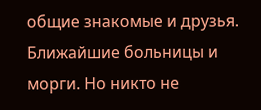общие знакомые и друзья. Ближайшие больницы и морги. Но никто не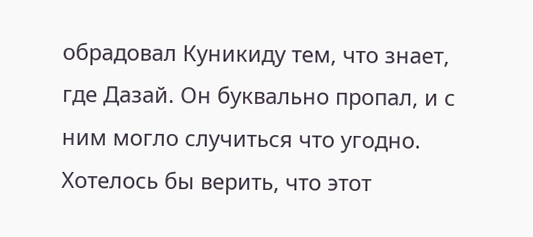обрадовал Куникиду тем, что знает, где Дазай. Он буквально пропал, и с ним могло случиться что угодно. Хотелось бы верить, что этот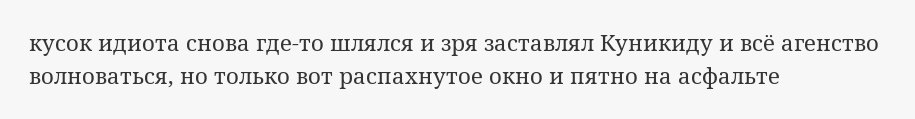кусок идиота снова где-то шлялся и зря заставлял Куникиду и всё агенство волноваться, но только вот распахнутое окно и пятно на асфальте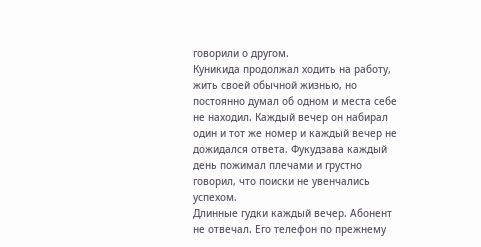говорили о другом.
Куникида продолжал ходить на работу, жить своей обычной жизнью, но постоянно думал об одном и места себе не находил. Каждый вечер он набирал один и тот же номер и каждый вечер не дожидался ответа. Фукудзава каждый день пожимал плечами и грустно говорил, что поиски не увенчались успехом.
Длинные гудки каждый вечер. Абонент не отвечал. Его телефон по прежнему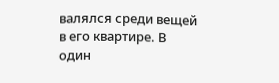валялся среди вещей в его квартире. В один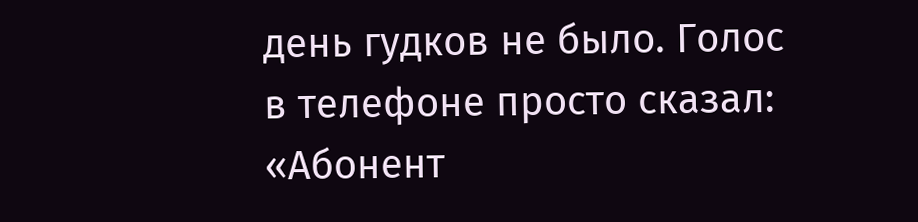день гудков не было. Голос в телефоне просто сказал: «Абонент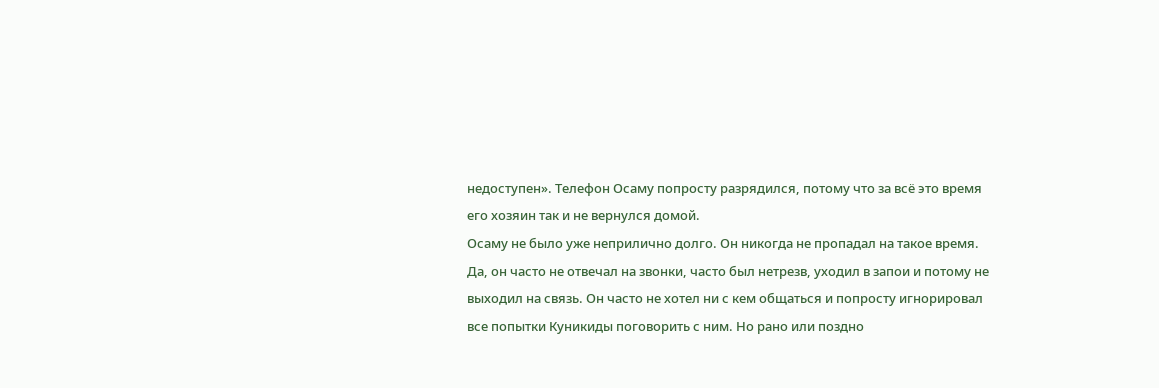недоступен». Телефон Осаму попросту разрядился, потому что за всё это время его хозяин так и не вернулся домой.
Осаму не было уже неприлично долго. Он никогда не пропадал на такое время. Да, он часто не отвечал на звонки, часто был нетрезв, уходил в запои и потому не выходил на связь. Он часто не хотел ни с кем общаться и попросту игнорировал все попытки Куникиды поговорить с ним. Но рано или поздно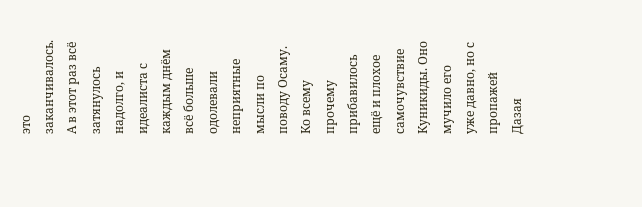это заканчивалось. А в этот раз всё затянулось надолго, и идеалиста с каждым днëм всё больше одолевали неприятные мысли по поводу Осаму.
Ко всему прочему прибавилось ещё и плохое самочувствие Куникиды. Оно мучило его уже давно, но с пропажей Дазая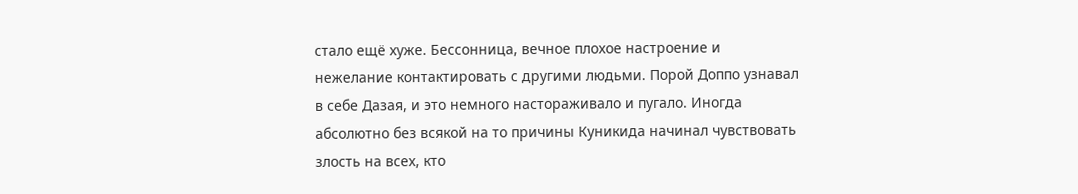стало ещё хуже. Бессонница, вечное плохое настроение и нежелание контактировать с другими людьми. Порой Доппо узнавал в себе Дазая, и это немного настораживало и пугало. Иногда абсолютно без всякой на то причины Куникида начинал чувствовать злость на всех, кто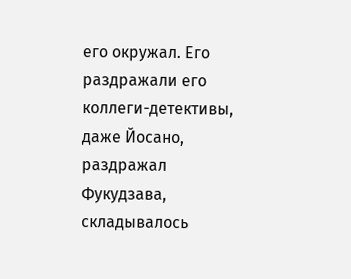его окружал. Его раздражали его коллеги-детективы, даже Йосано, раздражал Фукудзава, складывалось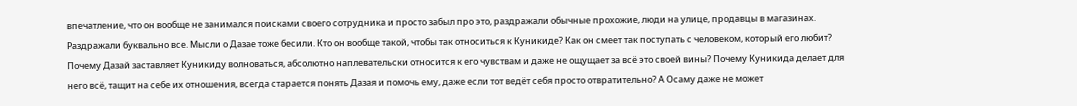впечатление, что он вообще не занимался поисками своего сотрудника и просто забыл про это, раздражали обычные прохожие, люди на улице, продавцы в магазинах. Раздражали буквально все. Мысли о Дазае тоже бесили. Кто он вообще такой, чтобы так относиться к Куникиде? Как он смеет так поступать с человеком, который его любит? Почему Дазай заставляет Куникиду волноваться, абсолютно наплевательски относится к его чувствам и даже не ощущает за всё это своей вины? Почему Куникида делает для него всё, тащит на себе их отношения, всегда старается понять Дазая и помочь ему, даже если тот ведëт себя просто отвратительно? А Осаму даже не может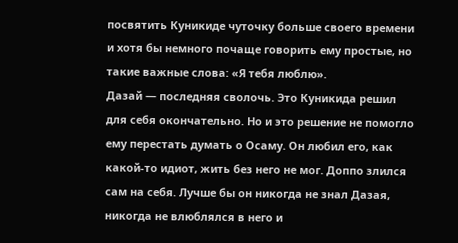посвятить Куникиде чуточку больше своего времени и хотя бы немного почаще говорить ему простые, но такие важные слова: «Я тебя люблю».
Дазай — последняя сволочь. Это Куникида решил для себя окончательно. Но и это решение не помогло ему перестать думать о Осаму. Он любил его, как какой-то идиот, жить без него не мог. Доппо злился сам на себя. Лучше бы он никогда не знал Дазая, никогда не влюблялся в него и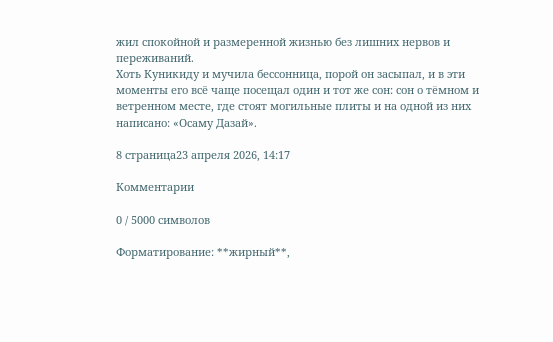жил спокойной и размеренной жизнью без лишних нервов и переживаний.
Хоть Куникиду и мучила бессонница, порой он засыпал, и в эти моменты его всё чаще посещал один и тот же сон: сон о тëмном и ветренном месте, где стоят могильные плиты и на одной из них написано: «Осаму Дазай».

8 страница23 апреля 2026, 14:17

Комментарии

0 / 5000 символов

Форматирование: **жирный**,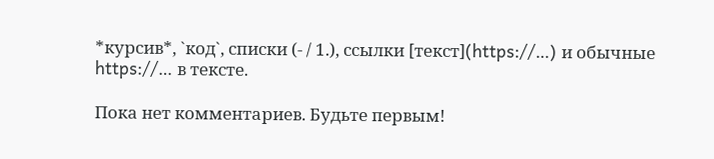*курсив*, `код`, списки (- / 1.), ссылки [текст](https://…) и обычные https://… в тексте.

Пока нет комментариев. Будьте первым!